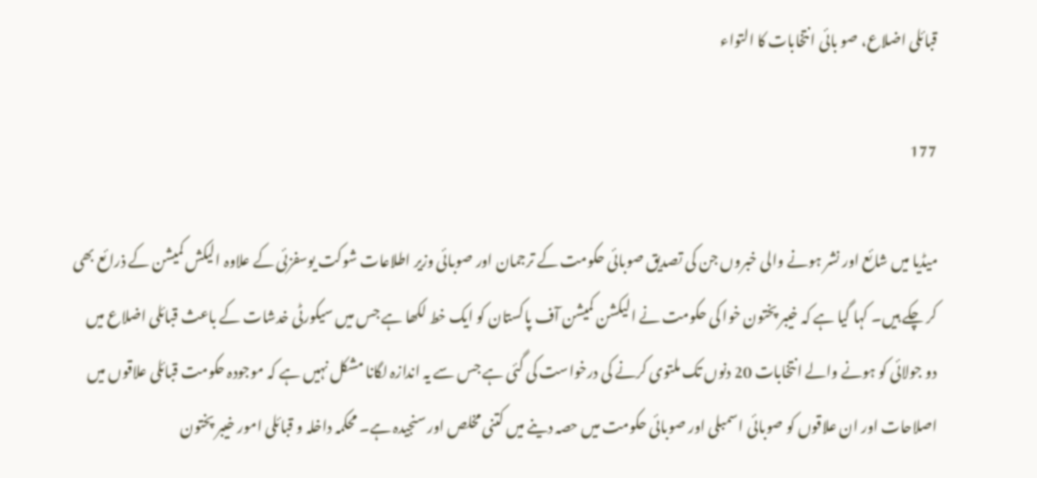قبائلی اضلاع، صو بائی انتخابات کا التواء

177

میڈیا میں شائع اور نشر ہونے والی خبروں جن کی تصدیق صوبائی حکومت کے ترجمان اور صوبائی وزیر اطلاعات شوکت یوسفزئی کے علاوہ الیکش کمیشن کے ذرائع بھی کر چکے ہیں۔ کہا گیا ہے کہ خیبر پختون خوا کی حکومت نے الیکشن کمیشن آف پاکستان کو ایک خط لکھا ہے جس میں سیکورٹی خدشات کے باعث قبائلی اضلاع میں دو جولائی کو ہونے والے انتخابات 20 دنوں تک ملتوی کرنے کی درخواست کی گئی ہے جس سے یہ اندازہ لگانا مشکل نہیں ہے کہ موجودہ حکومت قبائلی علاقوں میں اصلاحات اور ان علاقوں کو صوبائی اسمبلی اور صوبائی حکومت میں حصہ دینے میں کتنی مخلص اور سنجیدہ ہے۔ محکمہ داخلہ و قبائلی امور خیبر پختون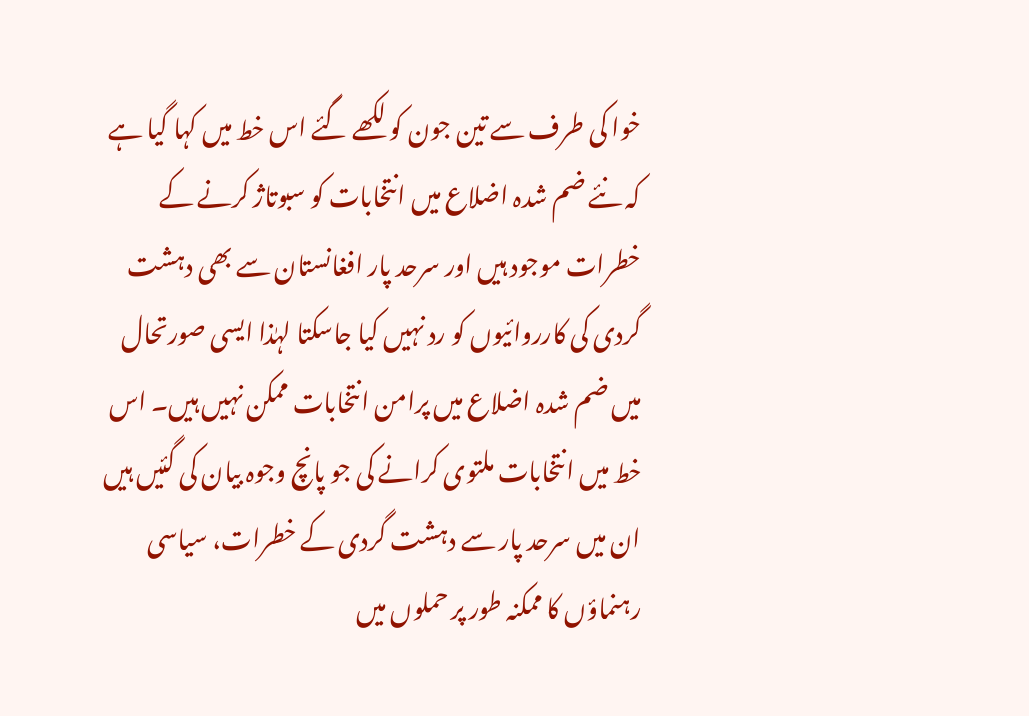خوا کی طرف سے تین جون کو لکھے گئے اس خط میں کہا گیا ہے کہ نئے ضم شدہ اضلاع میں انتخابات کو سبوتاژ کرنے کے خطرات موجود ہیں اور سرحد پار افغانستان سے بھی دہشت گردی کی کارروائیوں کو رد نہیں کیا جاسکتا لہٰذا ایسی صورتحال میں ضم شدہ اضلاع میں پرامن انتخابات ممکن نہیں ہیں۔ اس خط میں انتخابات ملتوی کرانے کی جو پانچ وجوہ بیان کی گئیں ہیں ان میں سرحد پار سے دہشت گردی کے خطرات، سیاسی رہنماؤں کا ممکنہ طور پر حملوں میں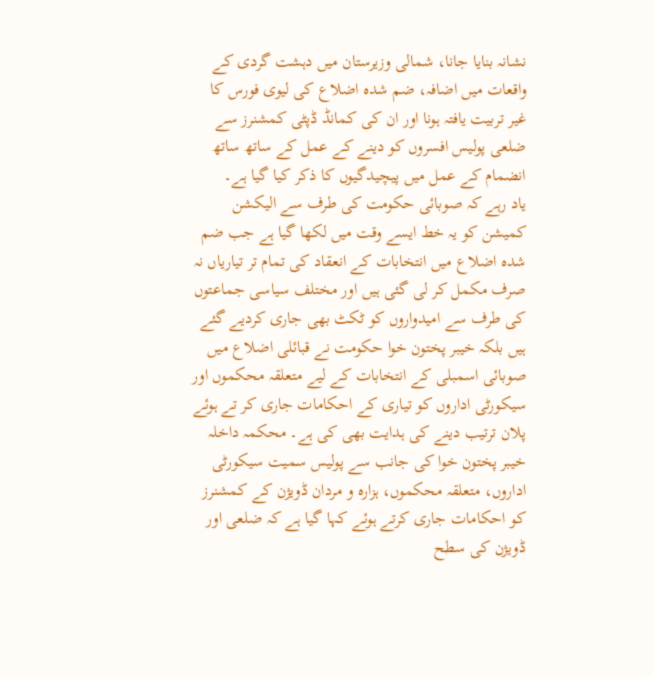نشانہ بنایا جانا، شمالی وزیرستان میں دہشت گردی کے واقعات میں اضافہ، ضم شدہ اضلاع کی لیوی فورس کا غیر تربیت یافتہ ہونا اور ان کی کمانڈ ڈپٹی کمشنرز سے ضلعی پولیس افسروں کو دینے کے عمل کے ساتھ ساتھ انضمام کے عمل میں پیچیدگیوں کا ذکر کیا گیا ہے۔
یاد رہے کہ صوبائی حکومت کی طرف سے الیکشن کمیشن کو یہ خط ایسے وقت میں لکھا گیا ہے جب ضم شدہ اضلاع میں انتخابات کے انعقاد کی تمام تر تیاریاں نہ صرف مکمل کر لی گئی ہیں اور مختلف سیاسی جماعتوں کی طرف سے امیدواروں کو ٹکٹ بھی جاری کردیے گئے ہیں بلکہ خیبر پختون خوا حکومت نے قبائلی اضلاع میں صوبائی اسمبلی کے انتخابات کے لیے متعلقہ محکموں اور سیکورٹی اداروں کو تیاری کے احکامات جاری کر تے ہوئے پلان ترتیب دینے کی ہدایت بھی کی ہے۔ محکمہ داخلہ خیبر پختون خوا کی جانب سے پولیس سمیت سیکورٹی اداروں، متعلقہ محکموں، ہزارہ و مردان ڈویژن کے کمشنرز کو احکامات جاری کرتے ہوئے کہا گیا ہے کہ ضلعی اور ڈویژن کی سطح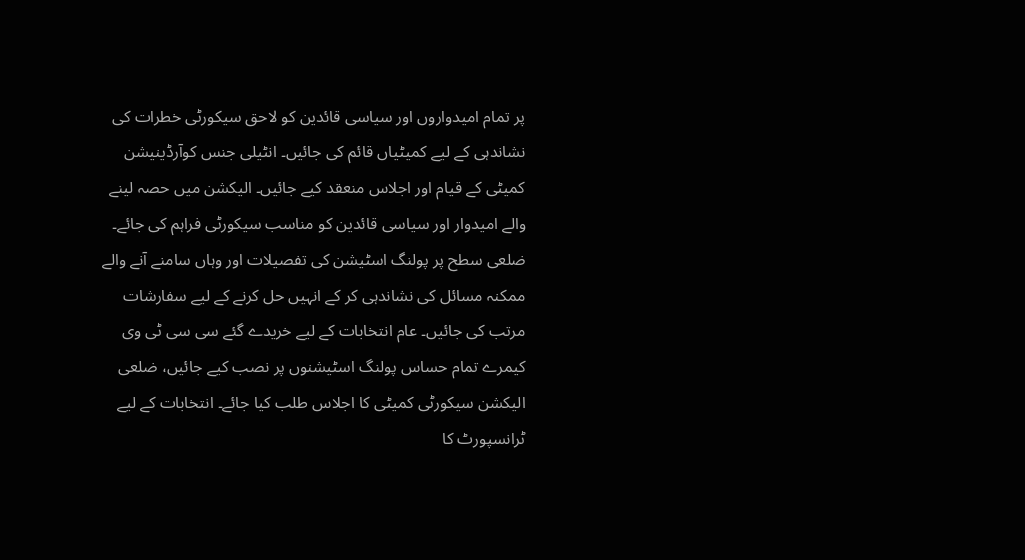پر تمام امیدواروں اور سیاسی قائدین کو لاحق سیکورٹی خطرات کی نشاندہی کے لیے کمیٹیاں قائم کی جائیں۔ انٹیلی جنس کوآرڈینیشن کمیٹی کے قیام اور اجلاس منعقد کیے جائیں۔ الیکشن میں حصہ لینے والے امیدوار اور سیاسی قائدین کو مناسب سیکورٹی فراہم کی جائے۔ ضلعی سطح پر پولنگ اسٹیشن کی تفصیلات اور وہاں سامنے آنے والے ممکنہ مسائل کی نشاندہی کر کے انہیں حل کرنے کے لیے سفارشات مرتب کی جائیں۔ عام انتخابات کے لیے خریدے گئے سی سی ٹی وی کیمرے تمام حساس پولنگ اسٹیشنوں پر نصب کیے جائیں، ضلعی الیکشن سیکورٹی کمیٹی کا اجلاس طلب کیا جائے۔ انتخابات کے لیے ٹرانسپورٹ کا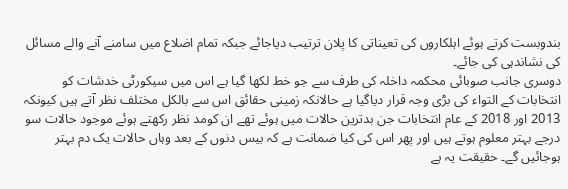بندوبست کرتے ہوئے اہلکاروں کی تعیناتی کا پلان ترتیب دیاجائے جبکہ تمام اضلاع میں سامنے آنے والے مسائل کی نشاندہی کی جائے۔
دوسری جانب صوبائی محکمہ داخلہ کی طرف سے جو خط لکھا گیا ہے اس میں سیکورٹی خدشات کو انتخابات کے التواء کی بڑی وجہ قرار دیاگیا ہے حالانکہ زمینی حقائق اس سے بالکل مختلف نظر آتے ہیں کیونکہ 2013 اور 2018 کے عام انتخابات جن بدترین حالات میں ہوئے تھے ان کومد نظر رکھتے ہوئے موجود حالات سو درجے بہتر معلوم ہوتے ہیں اور پھر اس کی کیا ضمانت ہے کہ بیس دنوں کے بعد وہاں حالات یک دم بہتر ہوجائیں گے۔ حقیقت یہ ہے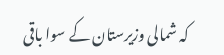کہ شمالی وزیرستان کے سوا باقی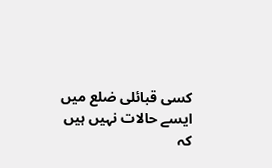کسی قبائلی ضلع میں ایسے حالات نہیں ہیں کہ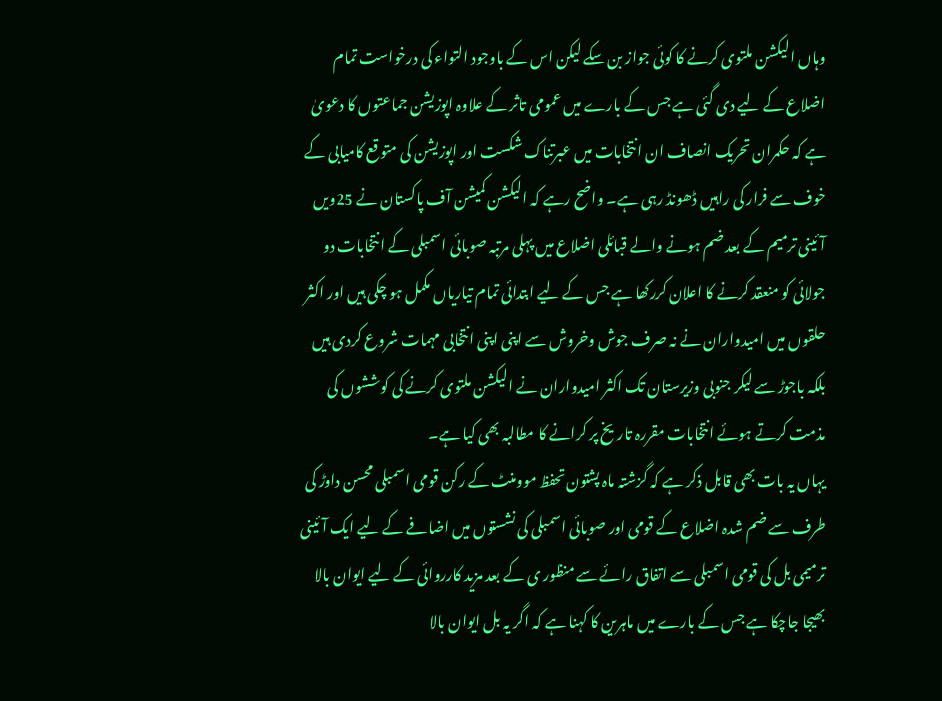وہاں الیکشن ملتوی کرنے کا کوئی جواز بن سکے لیکن اس کے باوجود التواء کی درخواست تمام اضلاع کے لیے دی گئی ہے جس کے بارے میں عمومی تاثر کے علاوہ اپوزیشن جماعتوں کا دعویٰ ہے کہ حکمران تحریک انصاف ان انتخابات میں عبرتناک شکست اور اپوزیشن کی متوقع کامیابی کے خوف سے فرار کی راہیں ڈھونڈ رہی ہے۔ واضح رہے کہ الیکشن کمیشن آف پاکستان نے 25ویں آئینی ترمیم کے بعد ضم ہونے والے قبائلی اضلاع میں پہلی مرتبہ صوبائی اسمبلی کے انتخابات دو جولائی کو منعقد کرنے کا اعلان کررکھا ہے جس کے لیے ابتدائی تمام تیاریاں مکمل ہو چکی ہیں اور اکثر حلقوں میں امیدواران نے نہ صرف جوش وخروش سے اپنی اپنی انتخابی مہمات شروع کردی ہیں بلکہ باجوڑ سے لیکر جنوبی وزیرستان تک اکثر امیدواران نے الیکشن ملتوی کرنے کی کوششوں کی مذمت کرتے ہوئے انتخابات مقررہ تاریخ پر کرانے کا مطالبہ بھی کیا ہے۔
یہاں یہ بات بھی قابل ذکر ہے کہ گزشتہ ماہ پشتون تحفظ موومنٹ کے رکن قومی اسمبلی محسن داوڑ کی طرف سے ضم شدہ اضلاع کے قومی اور صوبائی اسمبلی کی نشستوں میں اضافے کے لیے ایک آئینی ترمیمی بل کی قومی اسمبلی سے اتفاق رائے سے منظور ی کے بعد مزید کارروائی کے لیے ایوان بالا بھیجا جاچکا ہے جس کے بارے میں ماہرین کا کہنا ہے کہ اگر یہ بل ایوان بالا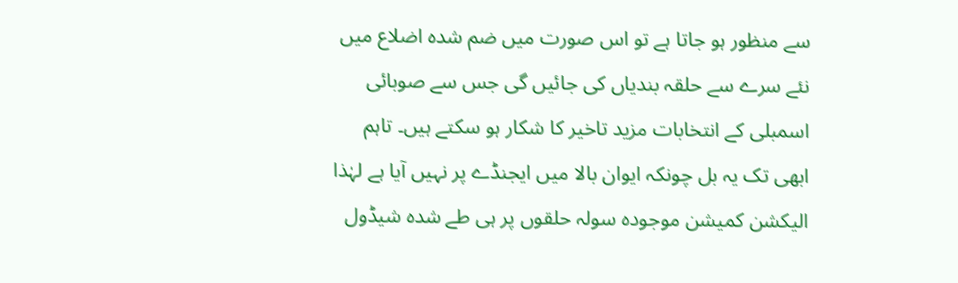سے منظور ہو جاتا ہے تو اس صورت میں ضم شدہ اضلاع میں نئے سرے سے حلقہ بندیاں کی جائیں گی جس سے صوبائی اسمبلی کے انتخابات مزید تاخیر کا شکار ہو سکتے ہیں۔ تاہم ابھی تک یہ بل چونکہ ایوان بالا میں ایجنڈے پر نہیں آیا ہے لہٰذا الیکشن کمیشن موجودہ سولہ حلقوں پر ہی طے شدہ شیڈول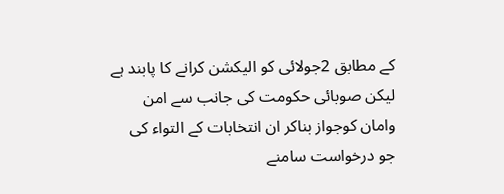کے مطابق 2جولائی کو الیکشن کرانے کا پابند ہے لیکن صوبائی حکومت کی جانب سے امن وامان کوجواز بناکر ان انتخابات کے التواء کی جو درخواست سامنے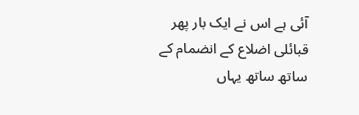آئی ہے اس نے ایک بار پھر قبائلی اضلاع کے انضمام کے ساتھ ساتھ یہاں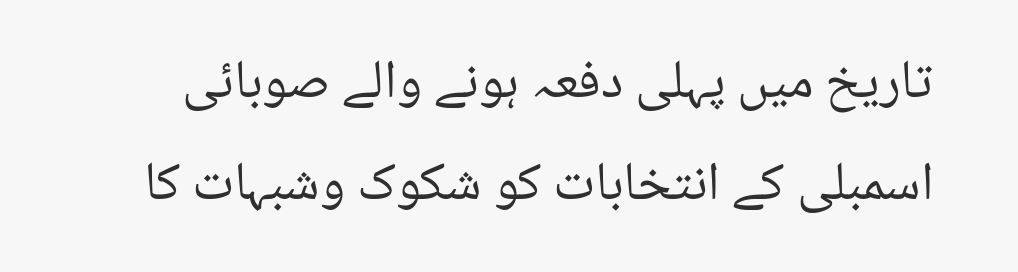تاریخ میں پہلی دفعہ ہونے والے صوبائی اسمبلی کے انتخابات کو شکوک وشبہات کا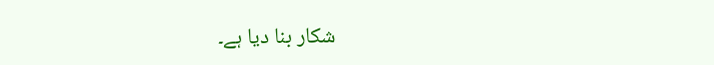شکار بنا دیا ہے۔